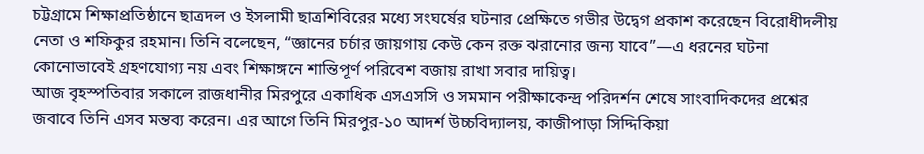চট্টগ্রামে শিক্ষাপ্রতিষ্ঠানে ছাত্রদল ও ইসলামী ছাত্রশিবিরের মধ্যে সংঘর্ষের ঘটনার প্রেক্ষিতে গভীর উদ্বেগ প্রকাশ করেছেন বিরোধীদলীয় নেতা ও শফিকুর রহমান। তিনি বলেছেন, “জ্ঞানের চর্চার জায়গায় কেউ কেন রক্ত ঝরানোর জন্য যাবে”—এ ধরনের ঘটনা কোনোভাবেই গ্রহণযোগ্য নয় এবং শিক্ষাঙ্গনে শান্তিপূর্ণ পরিবেশ বজায় রাখা সবার দায়িত্ব।
আজ বৃহস্পতিবার সকালে রাজধানীর মিরপুরে একাধিক এসএসসি ও সমমান পরীক্ষাকেন্দ্র পরিদর্শন শেষে সাংবাদিকদের প্রশ্নের জবাবে তিনি এসব মন্তব্য করেন। এর আগে তিনি মিরপুর-১০ আদর্শ উচ্চবিদ্যালয়, কাজীপাড়া সিদ্দিকিয়া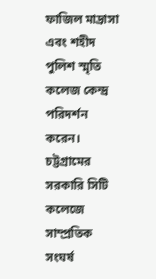ফাজিল মাদ্রাসা এবং শহীদ পুলিশ স্মৃতি কলেজ কেন্দ্র পরিদর্শন করেন।
চট্টগ্রামের সরকারি সিটি কলেজে সাম্প্রতিক সংঘর্ষ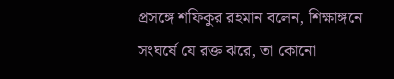প্রসঙ্গে শফিকুর রহমান বলেন, শিক্ষাঙ্গনে সংঘর্ষে যে রক্ত ঝরে, তা কোনো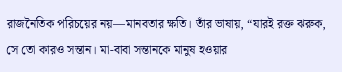রাজনৈতিক পরিচয়ের নয়—মানবতার ক্ষতি। তাঁর ভাষায়, “যারই রক্ত ঝরুক, সে তো কারও সন্তান। মা-বাবা সন্তানকে মানুষ হওয়ার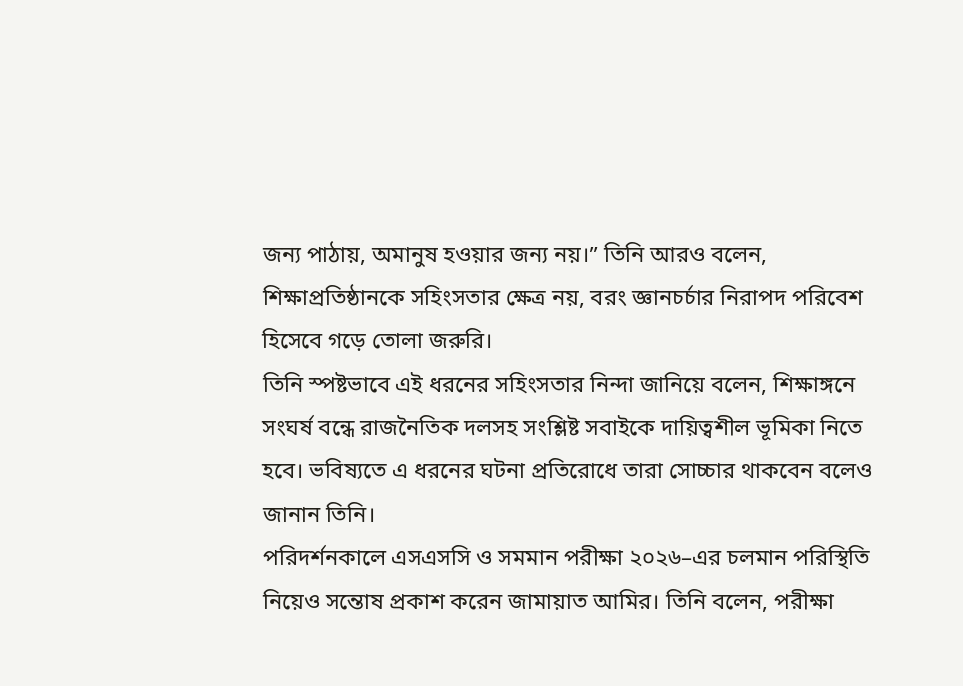জন্য পাঠায়, অমানুষ হওয়ার জন্য নয়।” তিনি আরও বলেন, শিক্ষাপ্রতিষ্ঠানকে সহিংসতার ক্ষেত্র নয়, বরং জ্ঞানচর্চার নিরাপদ পরিবেশ হিসেবে গড়ে তোলা জরুরি।
তিনি স্পষ্টভাবে এই ধরনের সহিংসতার নিন্দা জানিয়ে বলেন, শিক্ষাঙ্গনে সংঘর্ষ বন্ধে রাজনৈতিক দলসহ সংশ্লিষ্ট সবাইকে দায়িত্বশীল ভূমিকা নিতে হবে। ভবিষ্যতে এ ধরনের ঘটনা প্রতিরোধে তারা সোচ্চার থাকবেন বলেও জানান তিনি।
পরিদর্শনকালে এসএসসি ও সমমান পরীক্ষা ২০২৬–এর চলমান পরিস্থিতি নিয়েও সন্তোষ প্রকাশ করেন জামায়াত আমির। তিনি বলেন, পরীক্ষা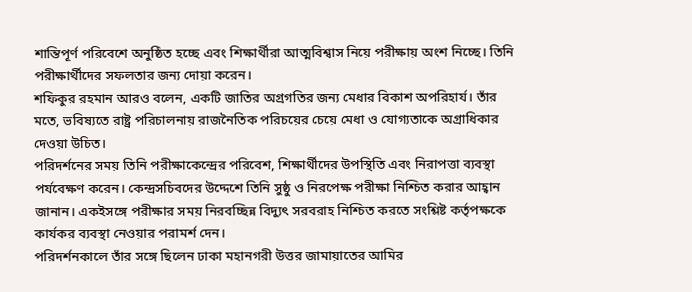শান্তিপূর্ণ পরিবেশে অনুষ্ঠিত হচ্ছে এবং শিক্ষার্থীরা আত্মবিশ্বাস নিয়ে পরীক্ষায় অংশ নিচ্ছে। তিনি পরীক্ষার্থীদের সফলতার জন্য দোয়া করেন।
শফিকুর রহমান আরও বলেন, একটি জাতির অগ্রগতির জন্য মেধার বিকাশ অপরিহার্য। তাঁর মতে, ভবিষ্যতে রাষ্ট্র পরিচালনায় রাজনৈতিক পরিচয়ের চেয়ে মেধা ও যোগ্যতাকে অগ্রাধিকার দেওয়া উচিত।
পরিদর্শনের সময় তিনি পরীক্ষাকেন্দ্রের পরিবেশ, শিক্ষার্থীদের উপস্থিতি এবং নিরাপত্তা ব্যবস্থা পর্যবেক্ষণ করেন। কেন্দ্রসচিবদের উদ্দেশে তিনি সুষ্ঠু ও নিরপেক্ষ পরীক্ষা নিশ্চিত করার আহ্বান জানান। একইসঙ্গে পরীক্ষার সময় নিরবচ্ছিন্ন বিদ্যুৎ সরবরাহ নিশ্চিত করতে সংশ্লিষ্ট কর্তৃপক্ষকে কার্যকর ব্যবস্থা নেওয়ার পরামর্শ দেন।
পরিদর্শনকালে তাঁর সঙ্গে ছিলেন ঢাকা মহানগরী উত্তর জামায়াতের আমির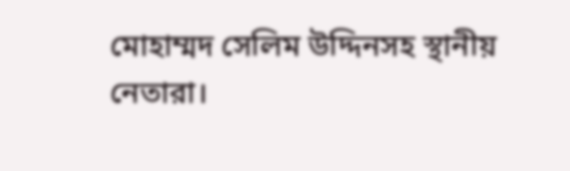মোহাম্মদ সেলিম উদ্দিনসহ স্থানীয় নেতারা।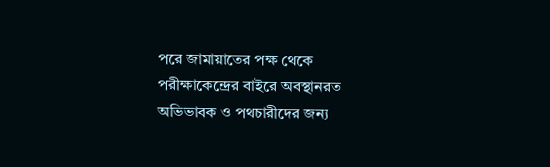পরে জামায়াতের পক্ষ থেকে পরীক্ষাকেন্দ্রের বাইরে অবস্থানরত অভিভাবক ও পথচারীদের জন্য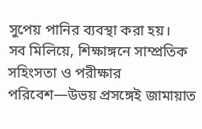সুপেয় পানির ব্যবস্থা করা হয়।
সব মিলিয়ে, শিক্ষাঙ্গনে সাম্প্রতিক সহিংসতা ও পরীক্ষার পরিবেশ—উভয় প্রসঙ্গেই জামায়াত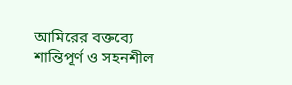আমিরের বক্তব্যে শান্তিপূর্ণ ও সহনশীল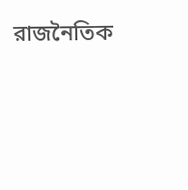রাজনৈতিক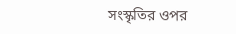সংস্কৃতির ওপর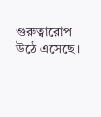গুরুত্বারোপ উঠে এসেছে।